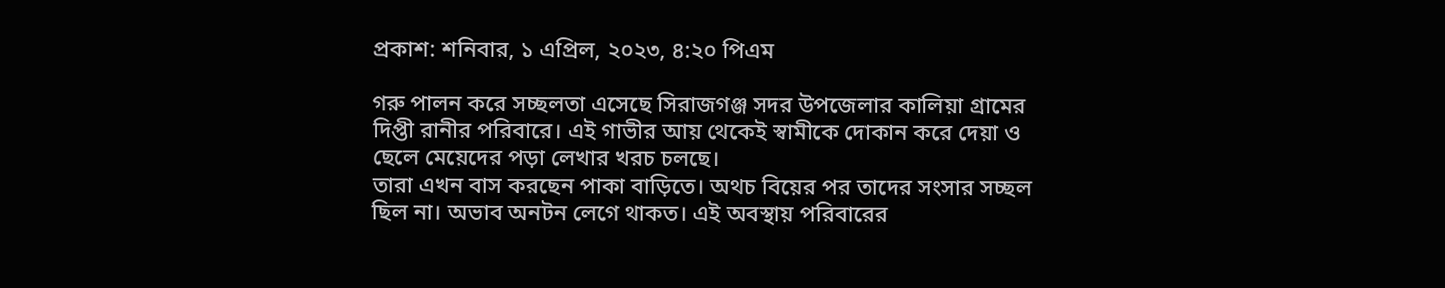প্রকাশ: শনিবার, ১ এপ্রিল, ২০২৩, ৪:২০ পিএম

গরু পালন করে সচ্ছলতা এসেছে সিরাজগঞ্জ সদর উপজেলার কালিয়া গ্রামের দিপ্তী রানীর পরিবারে। এই গাভীর আয় থেকেই স্বামীকে দোকান করে দেয়া ও ছেলে মেয়েদের পড়া লেখার খরচ চলছে।
তারা এখন বাস করছেন পাকা বাড়িতে। অথচ বিয়ের পর তাদের সংসার সচ্ছল ছিল না। অভাব অনটন লেগে থাকত। এই অবস্থায় পরিবারের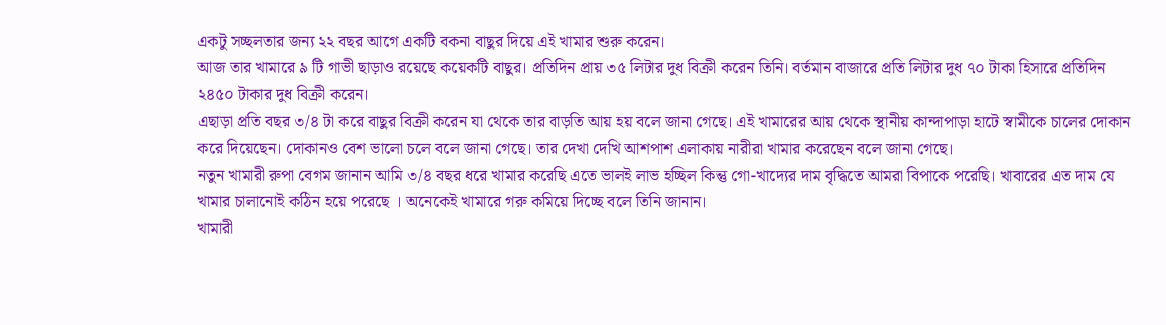একটু সচ্ছলতার জন্য ২২ বছর আগে একটি বকনা বাছুর দিয়ে এই খামার শুরু করেন।
আজ তার খামারে ৯ টি গাভী ছাড়াও রয়েছে কয়েকটি বাছুর। প্রতিদিন প্রায় ৩৫ লিটার দুধ বিক্রী করেন তিনি। বর্তমান বাজারে প্রতি লিটার দুধ ৭০ টাকা হিসারে প্রতিদিন ২৪৫০ টাকার দুধ বিক্রী করেন।
এছাড়া প্রতি বছর ৩/৪ টা করে বাছুর বিক্রী করেন যা থেকে তার বাড়তি আয় হয় বলে জানা গেছে। এই খামারের আয় থেকে স্থানীয় কান্দাপাড়া হাটে স্বামীকে চালের দোকান করে দিয়েছেন। দোকানও বেশ ভালো চলে বলে জানা গেছে। তার দেখা দেখি আশপাশ এলাকায় নারীরা খামার করেছেন বলে জানা গেছে।
নতুন খামারী রুপা বেগম জানান আমি ৩/৪ বছর ধরে খামার করেছি এতে ভালই লাভ হচ্ছিল কিন্তু গো-খাদ্যের দাম বৃদ্ধিতে আমরা বিপাকে পরেছি। খাবারের এত দাম যে খামার চালানোই কঠিন হয়ে পরেছে । অনেকেই খামারে গরু কমিয়ে দিচ্ছে বলে তিনি জানান।
খামারী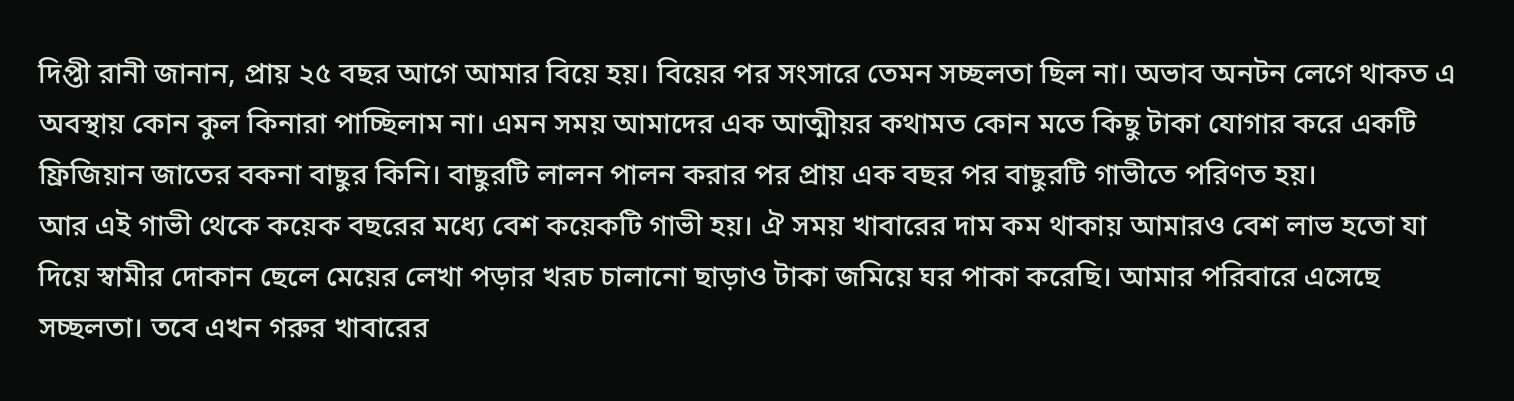দিপ্তী রানী জানান, প্রায় ২৫ বছর আগে আমার বিয়ে হয়। বিয়ের পর সংসারে তেমন সচ্ছলতা ছিল না। অভাব অনটন লেগে থাকত এ অবস্থায় কোন কুল কিনারা পাচ্ছিলাম না। এমন সময় আমাদের এক আত্মীয়র কথামত কোন মতে কিছু টাকা যোগার করে একটি ফ্রিজিয়ান জাতের বকনা বাছুর কিনি। বাছুরটি লালন পালন করার পর প্রায় এক বছর পর বাছুরটি গাভীতে পরিণত হয়।
আর এই গাভী থেকে কয়েক বছরের মধ্যে বেশ কয়েকটি গাভী হয়। ঐ সময় খাবারের দাম কম থাকায় আমারও বেশ লাভ হতো যা দিয়ে স্বামীর দোকান ছেলে মেয়ের লেখা পড়ার খরচ চালানো ছাড়াও টাকা জমিয়ে ঘর পাকা করেছি। আমার পরিবারে এসেছে সচ্ছলতা। তবে এখন গরুর খাবারের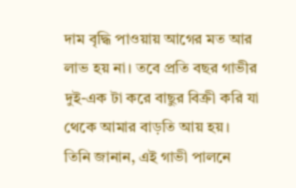দাম বৃদ্ধি পাওয়ায় আগের মত আর লাভ হয় না। তবে প্রতি বছর গাভীর দুই-এক টা করে বাছুর বিক্রী করি যা থেকে আমার বাড়তি আয় হয়।
তিনি জানান, এই গাভী পালনে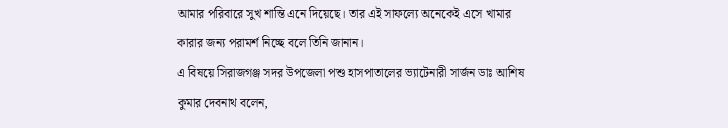আমার পরিবারে সুখ শান্তি এনে দিয়েছে। তার এই সাফল্যে অনেকেই এসে খামার কারার জন্য পরামর্শ নিচ্ছে বলে তিনি জানান।
এ বিষয়ে সিরাজগঞ্জ সদর উপজেলা পশু হাসপাতালের ভ্যাটেনারী সার্জন ডাঃ আশিষ কুমার দেবনাথ বলেন,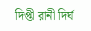দিপ্তী রানী দির্ঘ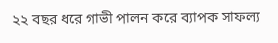২২ বছর ধরে গাভী পালন করে ব্যাপক সাফল্য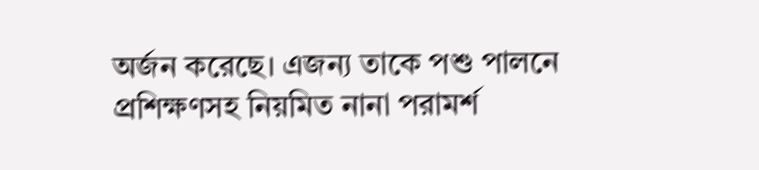অর্জন করেছে। এজন্য তাকে পশু পালনে প্রশিক্ষণসহ নিয়মিত নানা পরামর্শ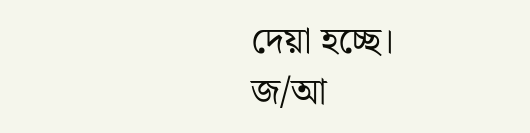দেয়া হচ্ছে।
জ/আ